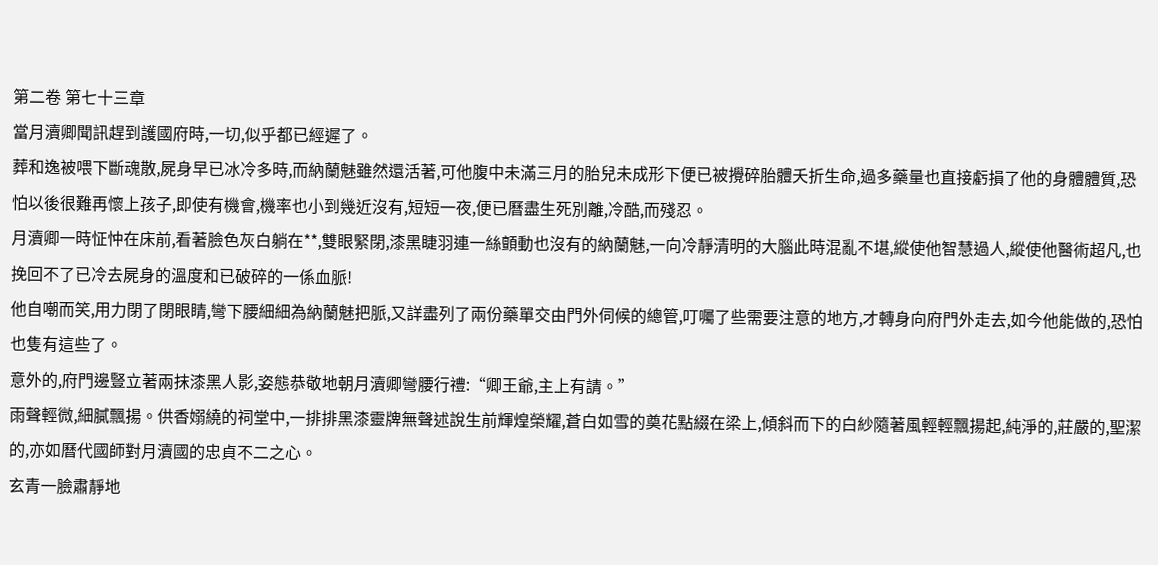第二卷 第七十三章
當月瀆卿聞訊趕到護國府時,一切,似乎都已經遲了。
葬和逸被喂下斷魂散,屍身早已冰冷多時,而納蘭魅雖然還活著,可他腹中未滿三月的胎兒未成形下便已被攪碎胎體夭折生命,過多藥量也直接虧損了他的身體體質,恐怕以後很難再懷上孩子,即使有機會,機率也小到幾近沒有,短短一夜,便已曆盡生死別離,冷酷,而殘忍。
月瀆卿一時怔忡在床前,看著臉色灰白躺在**,雙眼緊閉,漆黑睫羽連一絲顫動也沒有的納蘭魅,一向冷靜清明的大腦此時混亂不堪,縱使他智慧過人,縱使他醫術超凡,也挽回不了已冷去屍身的溫度和已破碎的一係血脈!
他自嘲而笑,用力閉了閉眼睛,彎下腰細細為納蘭魅把脈,又詳盡列了兩份藥單交由門外伺候的總管,叮囑了些需要注意的地方,才轉身向府門外走去,如今他能做的,恐怕也隻有這些了。
意外的,府門邊豎立著兩抹漆黑人影,姿態恭敬地朝月瀆卿彎腰行禮:“卿王爺,主上有請。”
雨聲輕微,細膩飄揚。供香嫋繞的祠堂中,一排排黑漆靈牌無聲述說生前輝煌榮耀,蒼白如雪的奠花點綴在梁上,傾斜而下的白紗隨著風輕輕飄揚起,純淨的,莊嚴的,聖潔的,亦如曆代國師對月瀆國的忠貞不二之心。
玄青一臉肅靜地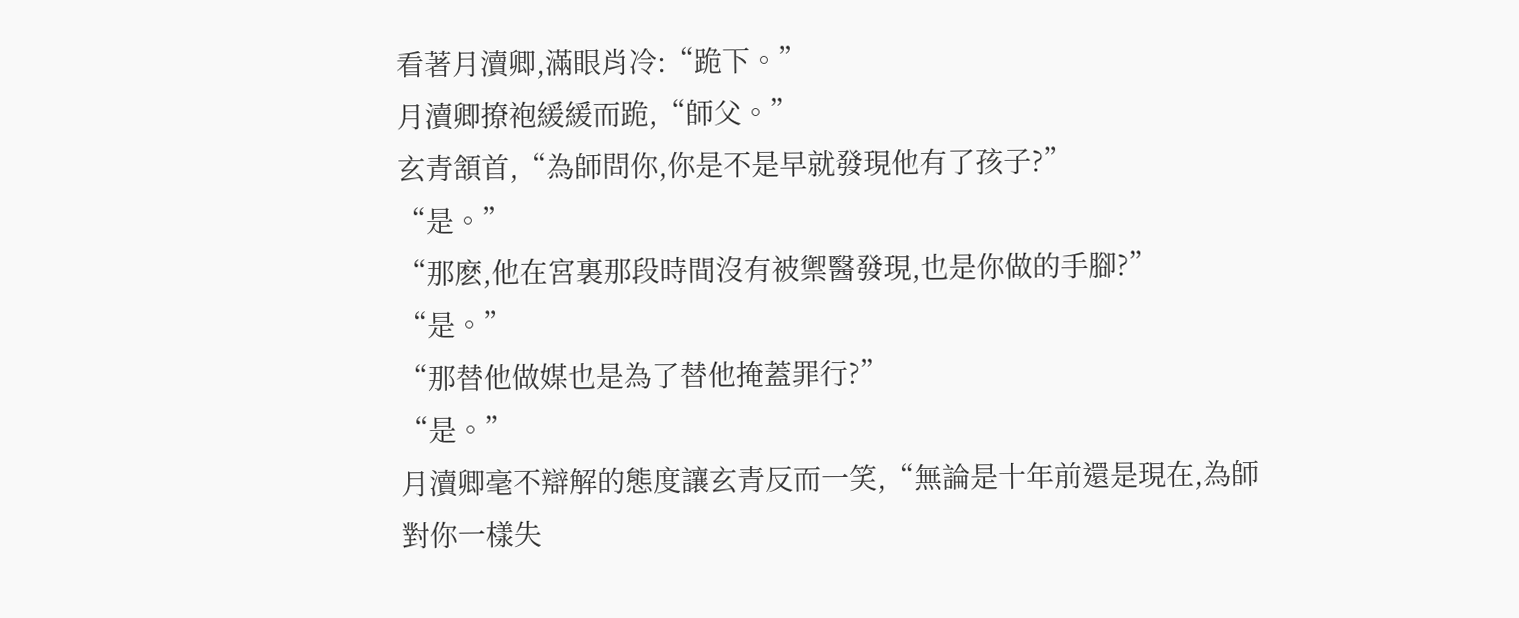看著月瀆卿,滿眼肖冷:“跪下。”
月瀆卿撩袍緩緩而跪,“師父。”
玄青頷首,“為師問你,你是不是早就發現他有了孩子?”
“是。”
“那麽,他在宮裏那段時間沒有被禦醫發現,也是你做的手腳?”
“是。”
“那替他做媒也是為了替他掩蓋罪行?”
“是。”
月瀆卿毫不辯解的態度讓玄青反而一笑,“無論是十年前還是現在,為師對你一樣失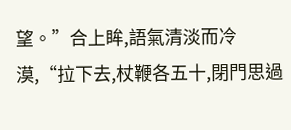望。”合上眸,語氣清淡而冷漠,“拉下去,杖鞭各五十,閉門思過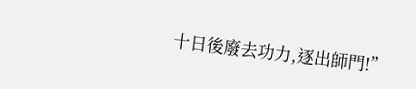十日後廢去功力,逐出師門!”